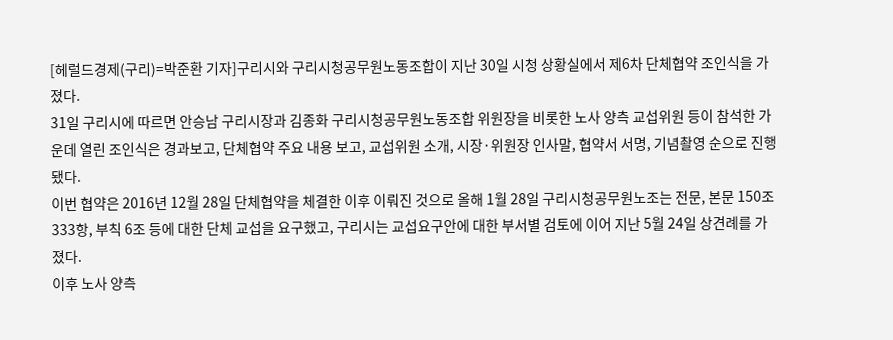[헤럴드경제(구리)=박준환 기자]구리시와 구리시청공무원노동조합이 지난 30일 시청 상황실에서 제6차 단체협약 조인식을 가졌다.
31일 구리시에 따르면 안승남 구리시장과 김종화 구리시청공무원노동조합 위원장을 비롯한 노사 양측 교섭위원 등이 참석한 가운데 열린 조인식은 경과보고, 단체협약 주요 내용 보고, 교섭위원 소개, 시장·위원장 인사말, 협약서 서명, 기념촬영 순으로 진행됐다.
이번 협약은 2016년 12월 28일 단체협약을 체결한 이후 이뤄진 것으로 올해 1월 28일 구리시청공무원노조는 전문, 본문 150조 333항, 부칙 6조 등에 대한 단체 교섭을 요구했고, 구리시는 교섭요구안에 대한 부서별 검토에 이어 지난 5월 24일 상견례를 가졌다.
이후 노사 양측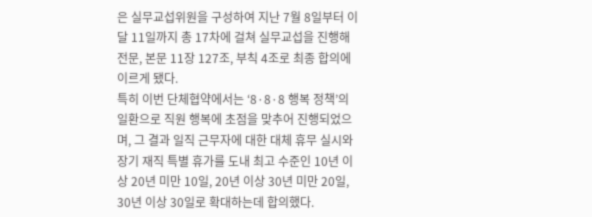은 실무교섭위원을 구성하여 지난 7월 8일부터 이달 11일까지 총 17차에 걸쳐 실무교섭을 진행해 전문, 본문 11장 127조, 부칙 4조로 최종 합의에 이르게 됐다.
특히 이번 단체협약에서는 ‘8·8·8 행복 정책’의 일환으로 직원 행복에 초점을 맞추어 진행되었으며, 그 결과 일직 근무자에 대한 대체 휴무 실시와 장기 재직 특별 휴가를 도내 최고 수준인 10년 이상 20년 미만 10일, 20년 이상 30년 미만 20일, 30년 이상 30일로 확대하는데 합의했다.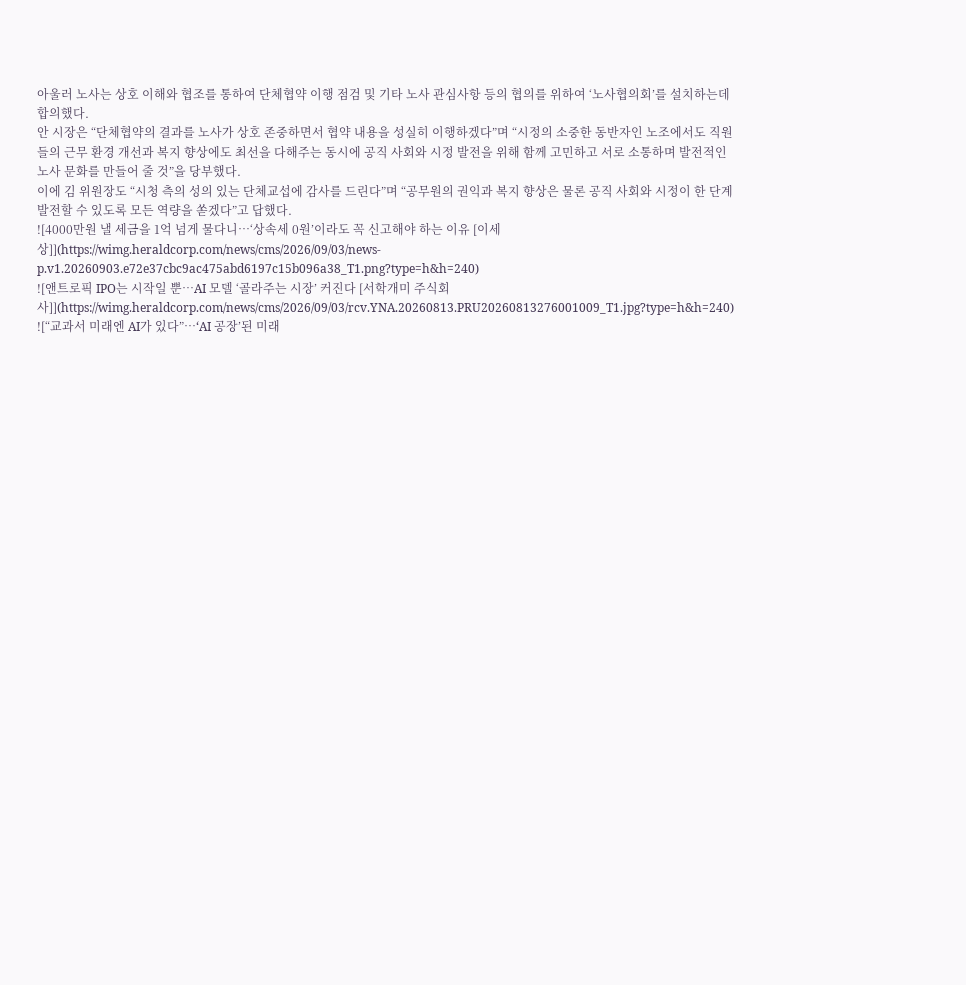아울러 노사는 상호 이해와 협조를 통하여 단체협약 이행 점검 및 기타 노사 관심사항 등의 협의를 위하여 ‘노사협의회’를 설치하는데 합의했다.
안 시장은 “단체협약의 결과를 노사가 상호 존중하면서 협약 내용을 성실히 이행하겠다”며 “시정의 소중한 동반자인 노조에서도 직원들의 근무 환경 개선과 복지 향상에도 최선을 다해주는 동시에 공직 사회와 시정 발전을 위해 함께 고민하고 서로 소통하며 발전적인 노사 문화를 만들어 줄 것”을 당부했다.
이에 김 위원장도 “시청 측의 성의 있는 단체교섭에 감사를 드린다”며 “공무원의 권익과 복지 향상은 물론 공직 사회와 시정이 한 단계 발전할 수 있도록 모든 역량을 쏟겠다”고 답했다.
![4000만원 낼 세금을 1억 넘게 물다니…‘상속세 0원’이라도 꼭 신고해야 하는 이유 [이세상]](https://wimg.heraldcorp.com/news/cms/2026/09/03/news-p.v1.20260903.e72e37cbc9ac475abd6197c15b096a38_T1.png?type=h&h=240)
![앤트로픽 IPO는 시작일 뿐…AI 모델 ‘골라주는 시장’ 커진다 [서학개미 주식회사]](https://wimg.heraldcorp.com/news/cms/2026/09/03/rcv.YNA.20260813.PRU20260813276001009_T1.jpg?type=h&h=240)
![“교과서 미래엔 AI가 있다”…‘AI 공장’된 미래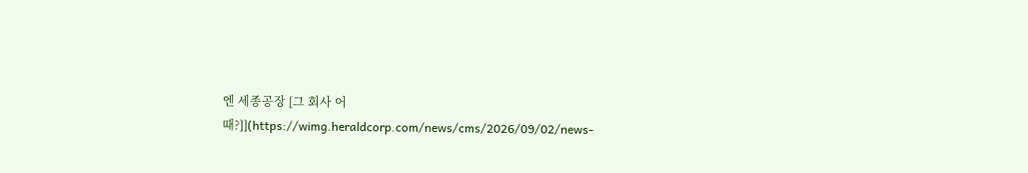엔 세종공장 [그 회사 어때?]](https://wimg.heraldcorp.com/news/cms/2026/09/02/news-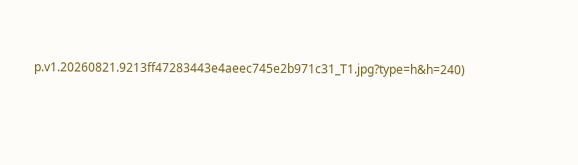p.v1.20260821.9213ff47283443e4aeec745e2b971c31_T1.jpg?type=h&h=240)